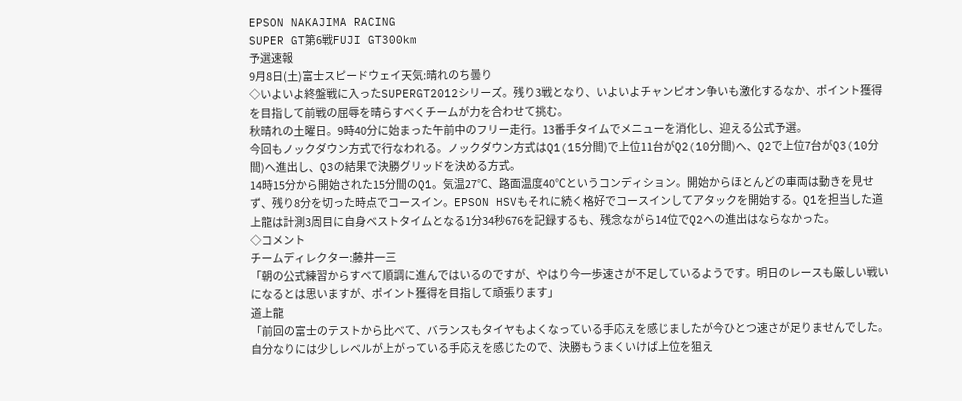EPSON NAKAJIMA RACING
SUPER GT第6戦FUJI GT300km
予選速報
9月8日(土)富士スピードウェイ天気:晴れのち曇り
◇いよいよ終盤戦に入ったSUPERGT2012シリーズ。残り3戦となり、いよいよチャンピオン争いも激化するなか、ポイント獲得を目指して前戦の屈辱を晴らすべくチームが力を合わせて挑む。
秋晴れの土曜日。9時40分に始まった午前中のフリー走行。13番手タイムでメニューを消化し、迎える公式予選。
今回もノックダウン方式で行なわれる。ノックダウン方式はQ1(15分間)で上位11台がQ2(10分間)へ、Q2で上位7台がQ3(10分間)へ進出し、Q3の結果で決勝グリッドを決める方式。
14時15分から開始された15分間のQ1。気温27℃、路面温度40℃というコンディション。開始からほとんどの車両は動きを見せず、残り8分を切った時点でコースイン。EPSON HSVもそれに続く格好でコースインしてアタックを開始する。Q1を担当した道上龍は計測3周目に自身ベストタイムとなる1分34秒676を記録するも、残念ながら14位でQ2への進出はならなかった。
◇コメント
チームディレクター:藤井一三
「朝の公式練習からすべて順調に進んではいるのですが、やはり今一歩速さが不足しているようです。明日のレースも厳しい戦いになるとは思いますが、ポイント獲得を目指して頑張ります」
道上龍
「前回の富士のテストから比べて、バランスもタイヤもよくなっている手応えを感じましたが今ひとつ速さが足りませんでした。自分なりには少しレベルが上がっている手応えを感じたので、決勝もうまくいけば上位を狙え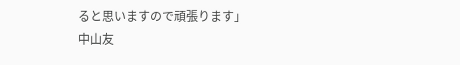ると思いますので頑張ります」
中山友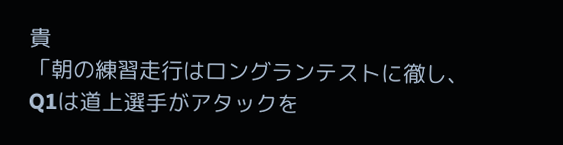貴
「朝の練習走行はロングランテストに徹し、Q1は道上選手がアタックを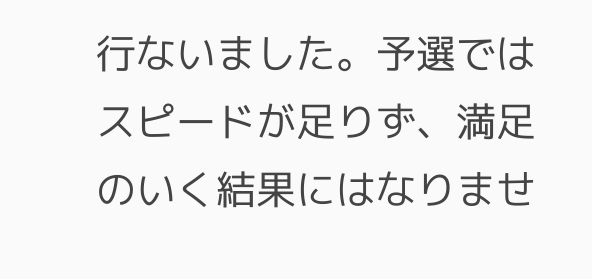行ないました。予選ではスピードが足りず、満足のいく結果にはなりませ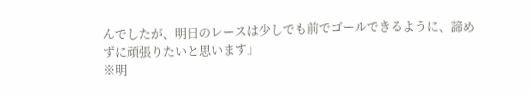んでしたが、明日のレースは少しでも前でゴールできるように、諦めずに頑張りたいと思います」
※明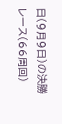日(9月9日)の決勝レース(66周回)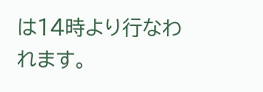は14時より行なわれます。